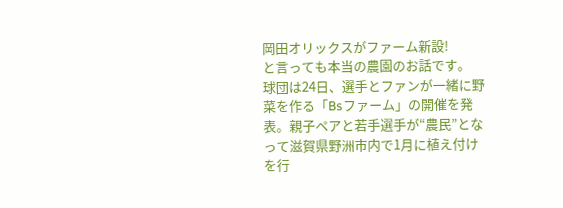岡田オリックスがファーム新設!
と言っても本当の農園のお話です。
球団は24日、選手とファンが一緒に野菜を作る「Bsファーム」の開催を発表。親子ペアと若手選手が“農民”となって滋賀県野洲市内で1月に植え付けを行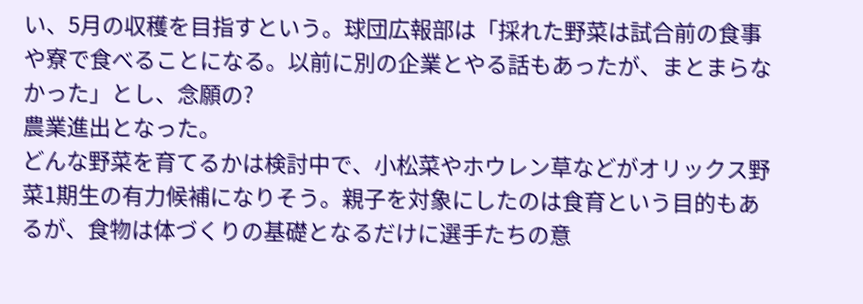い、5月の収穫を目指すという。球団広報部は「採れた野菜は試合前の食事や寮で食べることになる。以前に別の企業とやる話もあったが、まとまらなかった」とし、念願の?
農業進出となった。
どんな野菜を育てるかは検討中で、小松菜やホウレン草などがオリックス野菜1期生の有力候補になりそう。親子を対象にしたのは食育という目的もあるが、食物は体づくりの基礎となるだけに選手たちの意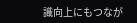識向上にもつなが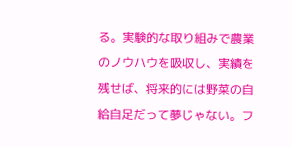る。実験的な取り組みで農業のノウハウを吸収し、実績を残せば、将来的には野菜の自給自足だって夢じゃない。フ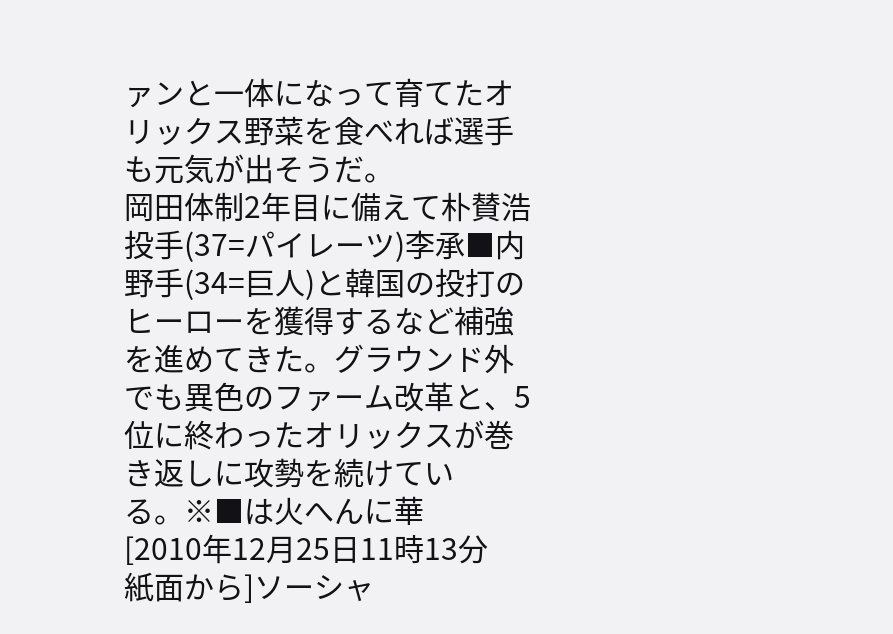ァンと一体になって育てたオリックス野菜を食べれば選手も元気が出そうだ。
岡田体制2年目に備えて朴賛浩投手(37=パイレーツ)李承■内野手(34=巨人)と韓国の投打のヒーローを獲得するなど補強を進めてきた。グラウンド外でも異色のファーム改革と、5位に終わったオリックスが巻き返しに攻勢を続けている。※■は火へんに華
[2010年12月25日11時13分
紙面から]ソーシャ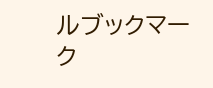ルブックマーク